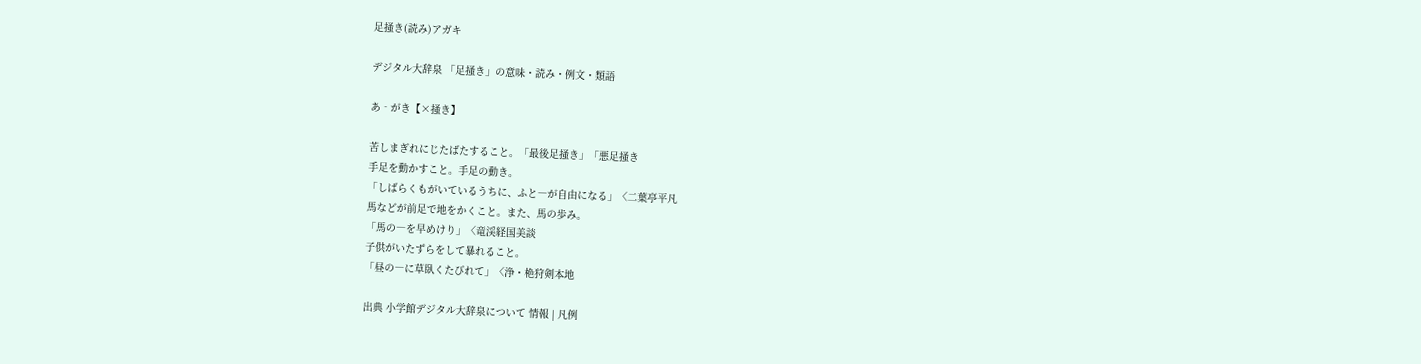足掻き(読み)アガキ

デジタル大辞泉 「足掻き」の意味・読み・例文・類語

あ‐がき【×掻き】

苦しまぎれにじたばたすること。「最後足掻き」「悪足掻き
手足を動かすこと。手足の動き。
「しばらくもがいているうちに、ふと―が自由になる」〈二葉亭平凡
馬などが前足で地をかくこと。また、馬の歩み。
「馬の―を早めけり」〈竜渓経国美談
子供がいたずらをして暴れること。
「昼の―に草臥くたびれて」〈浄・栬狩剣本地

出典 小学館デジタル大辞泉について 情報 | 凡例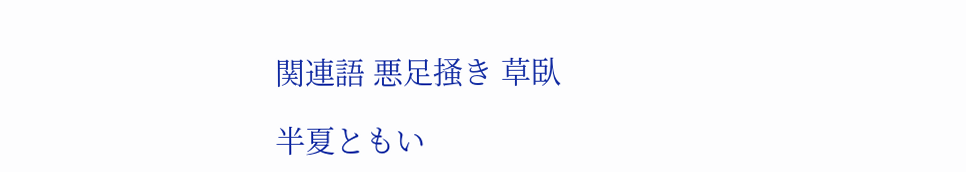関連語 悪足掻き 草臥

半夏ともい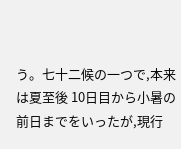う。七十二候の一つで,本来は夏至後 10日目から小暑の前日までをいったが,現行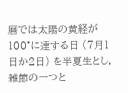暦では太陽の黄経が 100°に達する日 (7月1日か2日) を半夏生とし,雑節の一つと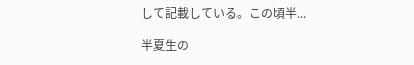して記載している。この頃半...

半夏生の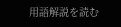用語解説を読む